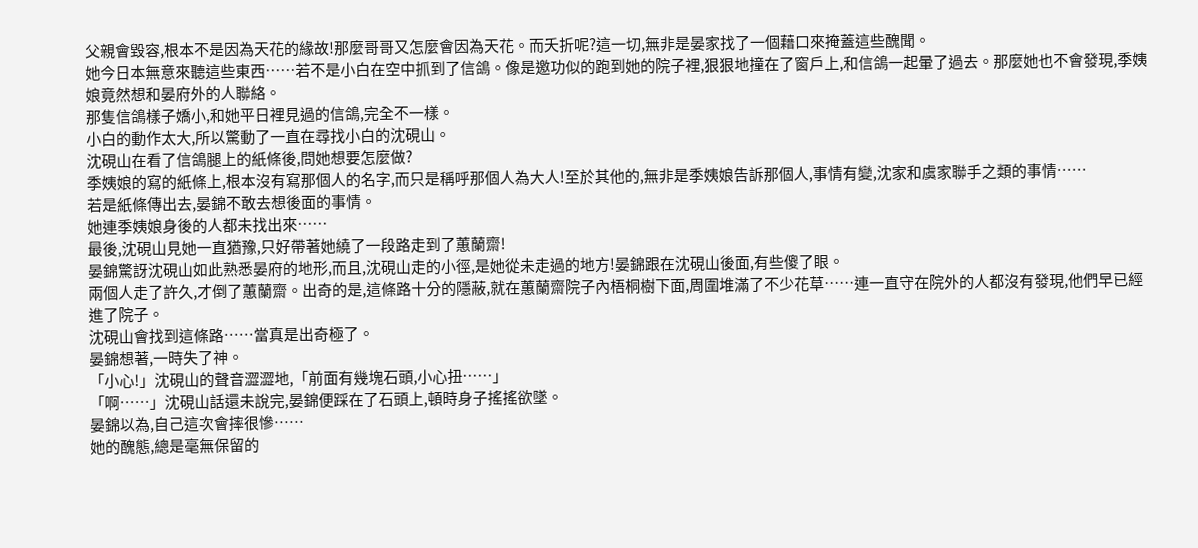父親會毀容,根本不是因為天花的緣故!那麼哥哥又怎麼會因為天花。而夭折呢?這一切,無非是晏家找了一個藉口來掩蓋這些醜聞。
她今日本無意來聽這些東西……若不是小白在空中抓到了信鴿。像是邀功似的跑到她的院子裡,狠狠地撞在了窗戶上,和信鴿一起暈了過去。那麼她也不會發現,季姨娘竟然想和晏府外的人聯絡。
那隻信鴿樣子嬌小,和她平日裡見過的信鴿,完全不一樣。
小白的動作太大,所以驚動了一直在尋找小白的沈硯山。
沈硯山在看了信鴿腿上的紙條後,問她想要怎麼做?
季姨娘的寫的紙條上,根本沒有寫那個人的名字,而只是稱呼那個人為大人!至於其他的,無非是季姨娘告訴那個人,事情有變,沈家和虞家聯手之類的事情……
若是紙條傳出去,晏錦不敢去想後面的事情。
她連季姨娘身後的人都未找出來……
最後,沈硯山見她一直猶豫,只好帶著她繞了一段路走到了蕙蘭齋!
晏錦驚訝沈硯山如此熟悉晏府的地形,而且,沈硯山走的小徑,是她從未走過的地方!晏錦跟在沈硯山後面,有些傻了眼。
兩個人走了許久,才倒了蕙蘭齋。出奇的是,這條路十分的隱蔽,就在蕙蘭齋院子內梧桐樹下面,周圍堆滿了不少花草……連一直守在院外的人都沒有發現,他們早已經進了院子。
沈硯山會找到這條路……當真是出奇極了。
晏錦想著,一時失了神。
「小心!」沈硯山的聲音澀澀地,「前面有幾塊石頭,小心扭……」
「啊……」沈硯山話還未說完,晏錦便踩在了石頭上,頓時身子搖搖欲墜。
晏錦以為,自己這次會摔很慘……
她的醜態,總是毫無保留的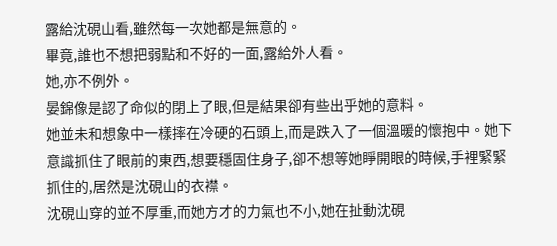露給沈硯山看,雖然每一次她都是無意的。
畢竟,誰也不想把弱點和不好的一面,露給外人看。
她,亦不例外。
晏錦像是認了命似的閉上了眼,但是結果卻有些出乎她的意料。
她並未和想象中一樣摔在冷硬的石頭上,而是跌入了一個溫暖的懷抱中。她下意識抓住了眼前的東西,想要穩固住身子,卻不想等她睜開眼的時候,手裡緊緊抓住的,居然是沈硯山的衣襟。
沈硯山穿的並不厚重,而她方才的力氣也不小,她在扯動沈硯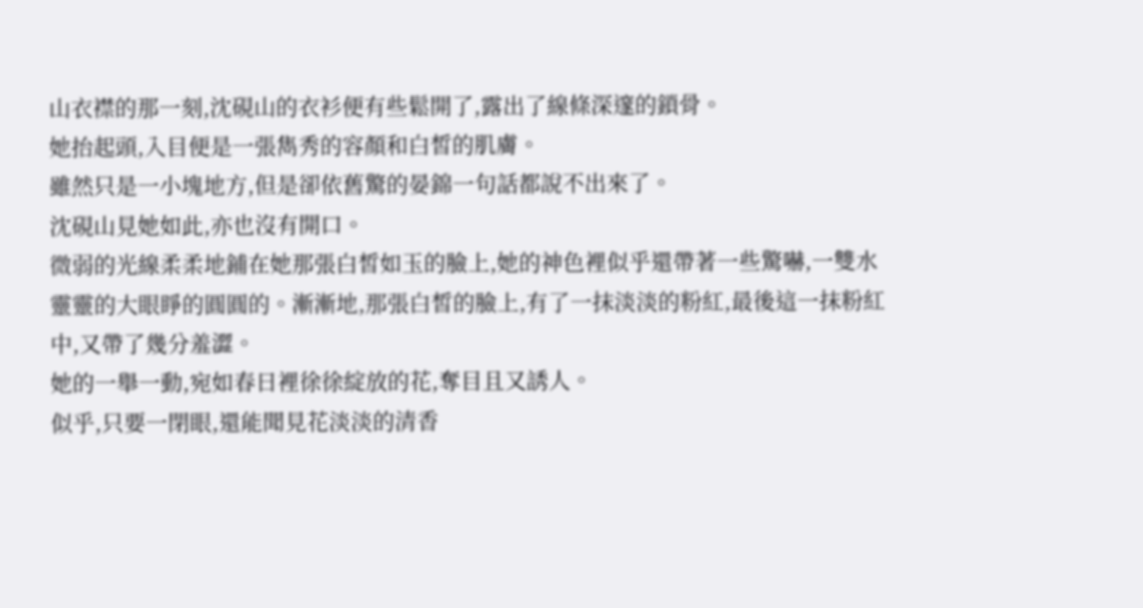山衣襟的那一刻,沈硯山的衣衫便有些鬆開了,露出了線條深邃的鎖骨。
她抬起頭,入目便是一張雋秀的容顏和白皙的肌膚。
雖然只是一小塊地方,但是卻依舊驚的晏錦一句話都說不出來了。
沈硯山見她如此,亦也沒有開口。
微弱的光線柔柔地鋪在她那張白皙如玉的臉上,她的神色裡似乎還帶著一些驚嚇,一雙水靈靈的大眼睜的圓圓的。漸漸地,那張白皙的臉上,有了一抹淡淡的粉紅,最後這一抹粉紅中,又帶了幾分羞澀。
她的一舉一動,宛如春日裡徐徐綻放的花,奪目且又誘人。
似乎,只要一閉眼,還能聞見花淡淡的清香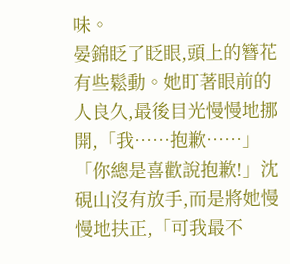味。
晏錦眨了眨眼,頭上的簪花有些鬆動。她盯著眼前的人良久,最後目光慢慢地挪開,「我……抱歉……」
「你總是喜歡說抱歉!」沈硯山沒有放手,而是將她慢慢地扶正,「可我最不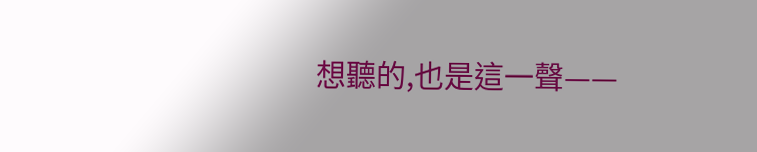想聽的,也是這一聲——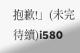抱歉!」(未完待續)i580